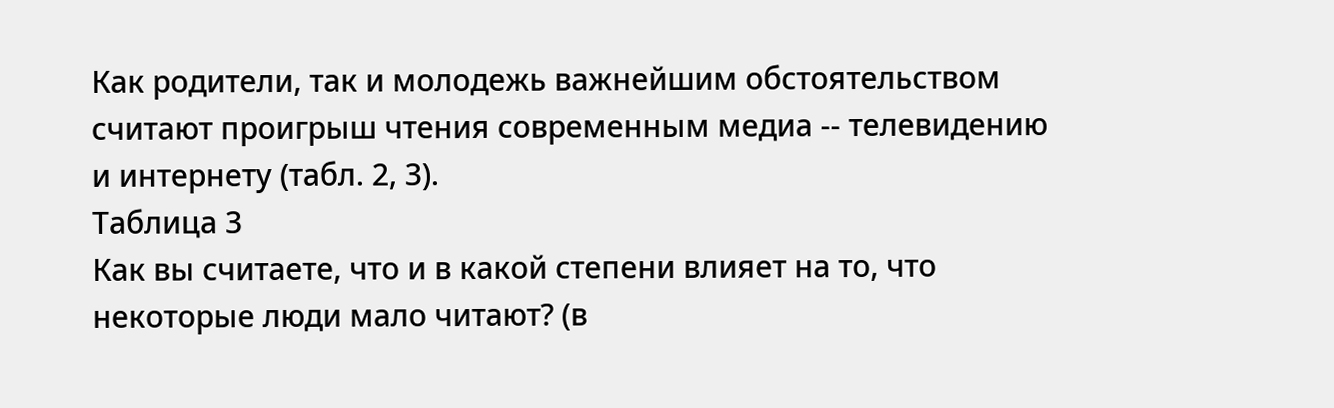Как родители, так и молодежь важнейшим обстоятельством считают проигрыш чтения современным медиа -- телевидению и интернету (табл. 2, 3).
Таблица 3
Как вы считаете, что и в какой степени влияет на то, что некоторые люди мало читают? (в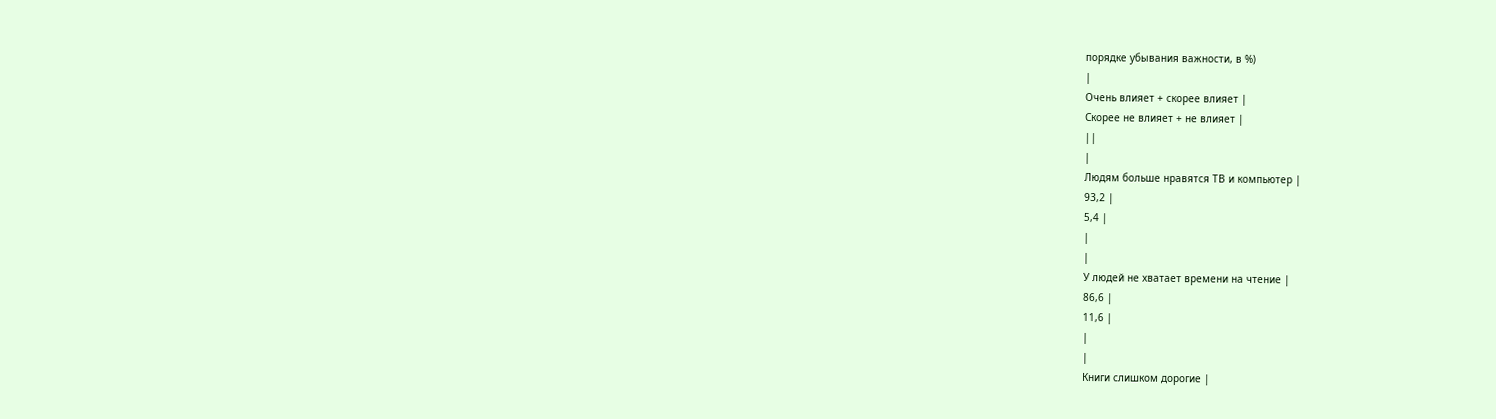порядке убывания важности, в %)
|
Очень влияет + скорее влияет |
Скорее не влияет + не влияет |
||
|
Людям больше нравятся ТВ и компьютер |
93,2 |
5,4 |
|
|
У людей не хватает времени на чтение |
86,6 |
11,6 |
|
|
Книги слишком дорогие |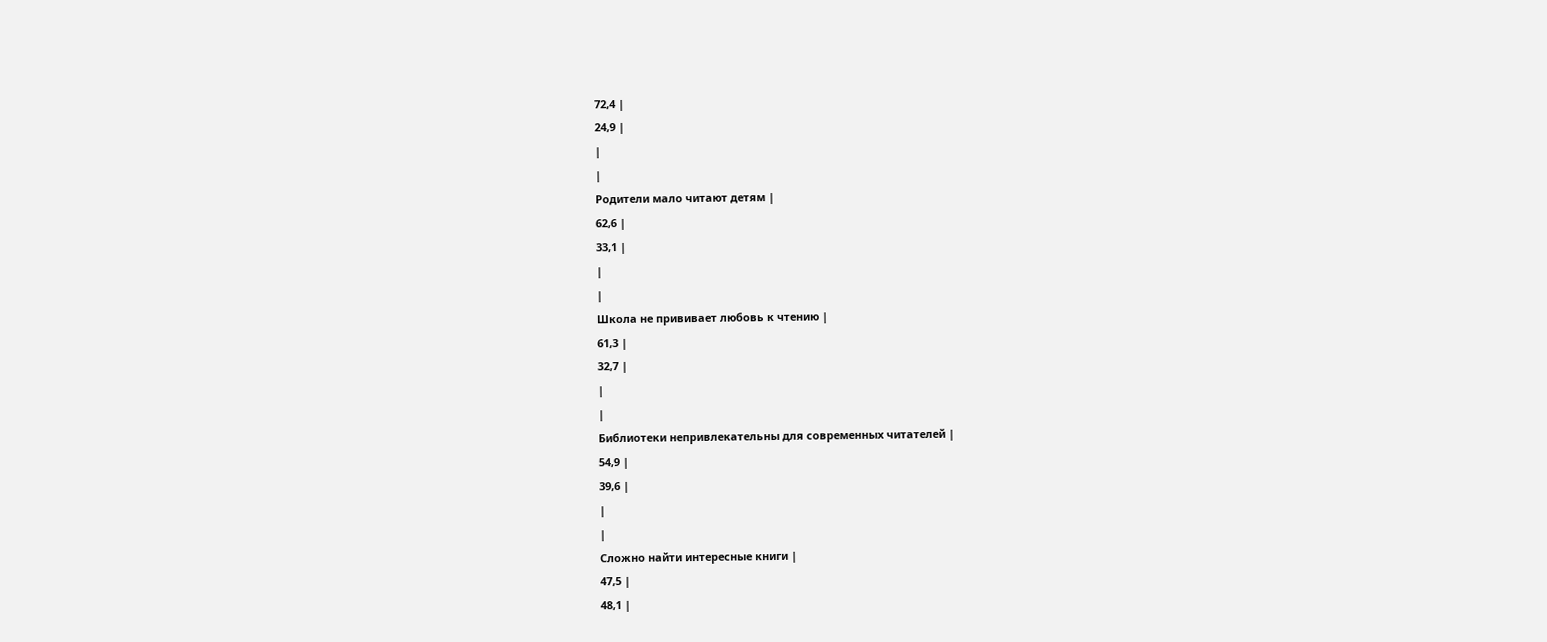72,4 |
24,9 |
|
|
Родители мало читают детям |
62,6 |
33,1 |
|
|
Школа не прививает любовь к чтению |
61,3 |
32,7 |
|
|
Библиотеки непривлекательны для современных читателей |
54,9 |
39,6 |
|
|
Сложно найти интересные книги |
47,5 |
48,1 |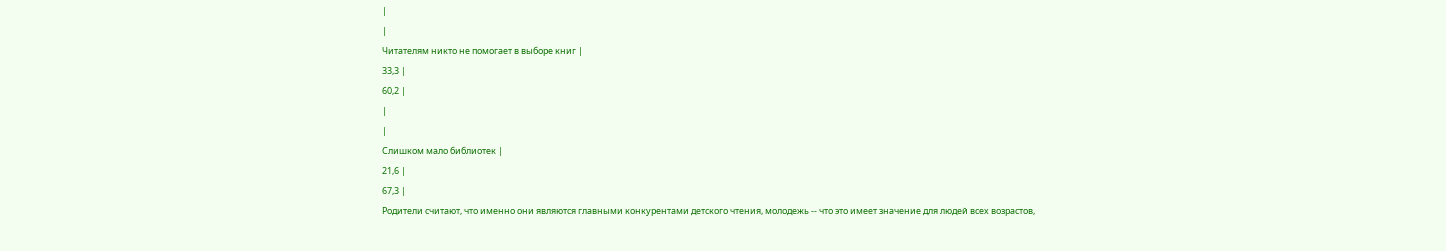|
|
Читателям никто не помогает в выборе книг |
33,3 |
60,2 |
|
|
Слишком мало библиотек |
21,6 |
67,3 |
Родители считают, что именно они являются главными конкурентами детского чтения, молодежь -- что это имеет значение для людей всех возрастов,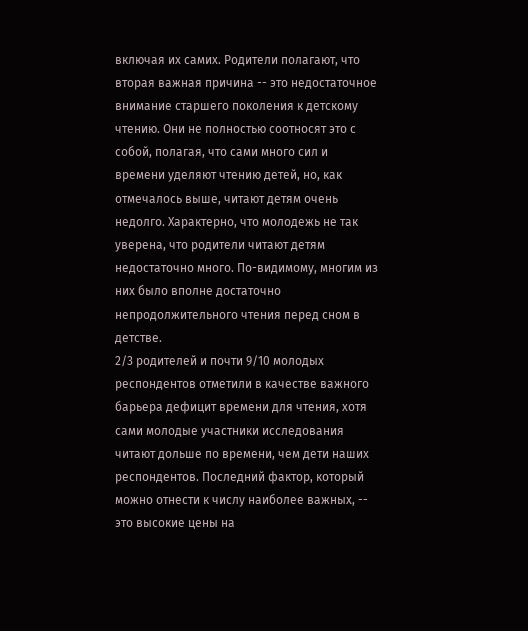включая их самих. Родители полагают, что вторая важная причина -- это недостаточное внимание старшего поколения к детскому чтению. Они не полностью соотносят это с собой, полагая, что сами много сил и времени уделяют чтению детей, но, как отмечалось выше, читают детям очень недолго. Характерно, что молодежь не так уверена, что родители читают детям недостаточно много. По-видимому, многим из них было вполне достаточно непродолжительного чтения перед сном в детстве.
2/3 родителей и почти 9/10 молодых респондентов отметили в качестве важного барьера дефицит времени для чтения, хотя сами молодые участники исследования читают дольше по времени, чем дети наших респондентов. Последний фактор, который можно отнести к числу наиболее важных, -- это высокие цены на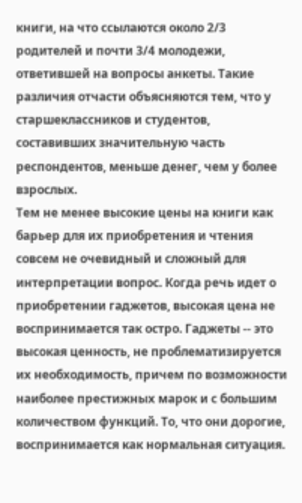книги, на что ссылаются около 2/3 родителей и почти 3/4 молодежи, ответившей на вопросы анкеты. Такие различия отчасти объясняются тем, что у старшеклассников и студентов, составивших значительную часть респондентов, меньше денег, чем у более взрослых.
Тем не менее высокие цены на книги как барьер для их приобретения и чтения совсем не очевидный и сложный для интерпретации вопрос. Когда речь идет о приобретении гаджетов, высокая цена не воспринимается так остро. Гаджеты -- это высокая ценность, не проблематизируется их необходимость, причем по возможности наиболее престижных марок и с большим количеством функций. То, что они дорогие, воспринимается как нормальная ситуация.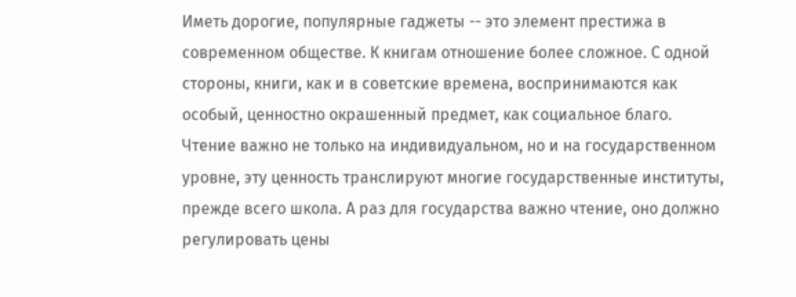Иметь дорогие, популярные гаджеты -- это элемент престижа в современном обществе. К книгам отношение более сложное. С одной стороны, книги, как и в советские времена, воспринимаются как особый, ценностно окрашенный предмет, как социальное благо. Чтение важно не только на индивидуальном, но и на государственном уровне, эту ценность транслируют многие государственные институты, прежде всего школа. А раз для государства важно чтение, оно должно регулировать цены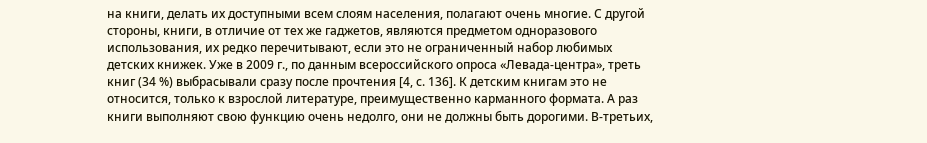на книги, делать их доступными всем слоям населения, полагают очень многие. С другой стороны, книги, в отличие от тех же гаджетов, являются предметом одноразового использования, их редко перечитывают, если это не ограниченный набор любимых детских книжек. Уже в 2009 г., по данным всероссийского опроса «Левада-центра», треть книг (34 %) выбрасывали сразу после прочтения [4, с. 136]. К детским книгам это не относится, только к взрослой литературе, преимущественно карманного формата. А раз книги выполняют свою функцию очень недолго, они не должны быть дорогими. В-третьих,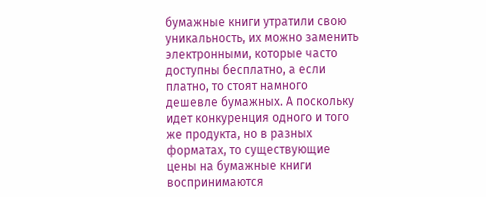бумажные книги утратили свою уникальность, их можно заменить электронными, которые часто доступны бесплатно, а если платно, то стоят намного дешевле бумажных. А поскольку идет конкуренция одного и того же продукта, но в разных форматах, то существующие цены на бумажные книги воспринимаются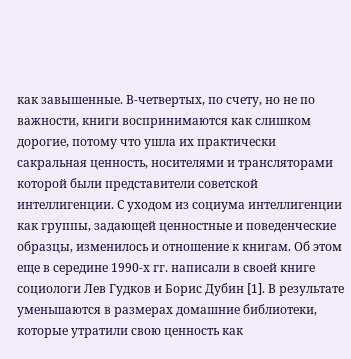как завышенные. В-четвертых, по счету, но не по важности, книги воспринимаются как слишком дорогие, потому что ушла их практически сакральная ценность, носителями и трансляторами которой были представители советской интеллигенции. С уходом из социума интеллигенции как группы, задающей ценностные и поведенческие образцы, изменилось и отношение к книгам. Об этом еще в середине 1990-х гг. написали в своей книге социологи Лев Гудков и Борис Дубин [1]. В результате уменьшаются в размерах домашние библиотеки, которые утратили свою ценность как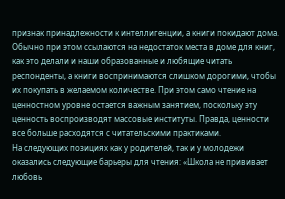признак принадлежности к интеллигенции, а книги покидают дома. Обычно при этом ссылаются на недостаток места в доме для книг, как это делали и наши образованные и любящие читать респонденты, а книги воспринимаются слишком дорогими, чтобы их покупать в желаемом количестве. При этом само чтение на ценностном уровне остается важным занятием, поскольку эту ценность воспроизводят массовые институты. Правда, ценности все больше расходятся с читательскими практиками.
На следующих позициях как у родителей, так и у молодежи оказались следующие барьеры для чтения: «Школа не прививает любовь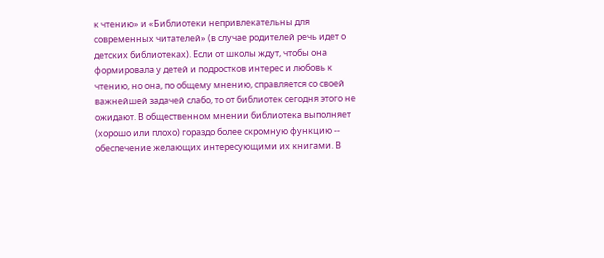к чтению» и «Библиотеки непривлекательны для современных читателей» (в случае родителей речь идет о детских библиотеках). Если от школы ждут, чтобы она формировала у детей и подростков интерес и любовь к чтению, но она, по общему мнению, справляется со своей важнейшей задачей слабо, то от библиотек сегодня этого не ожидают. В общественном мнении библиотека выполняет (хорошо или плохо) гораздо более скромную функцию -- обеспечение желающих интересующими их книгами. В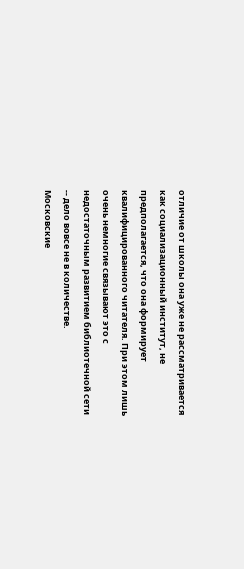отличие от школы она уже не рассматривается как социализационный институт, не предполагается, что она формирует квалифицированного читателя. При этом лишь очень немногие связывают это с недостаточным развитием библиотечной сети -- дело вовсе не в количестве.
Московские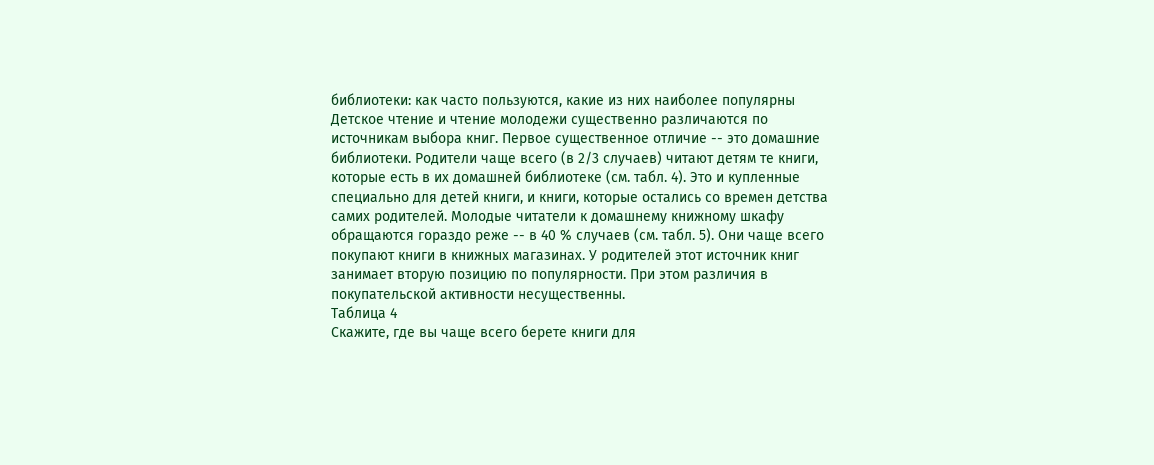библиотеки: как часто пользуются, какие из них наиболее популярны
Детское чтение и чтение молодежи существенно различаются по источникам выбора книг. Первое существенное отличие -- это домашние библиотеки. Родители чаще всего (в 2/3 случаев) читают детям те книги, которые есть в их домашней библиотеке (см. табл. 4). Это и купленные специально для детей книги, и книги, которые остались со времен детства самих родителей. Молодые читатели к домашнему книжному шкафу обращаются гораздо реже -- в 40 % случаев (см. табл. 5). Они чаще всего покупают книги в книжных магазинах. У родителей этот источник книг занимает вторую позицию по популярности. При этом различия в покупательской активности несущественны.
Таблица 4
Скажите, где вы чаще всего берете книги для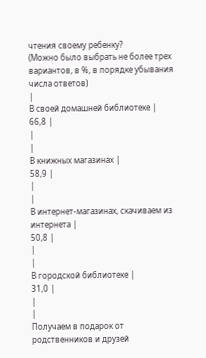чтения своему ребенку?
(Можно было выбрать не более трех вариантов, в %, в порядке убывания числа ответов)
|
В своей домашней библиотеке |
66,8 |
|
|
В книжных магазинах |
58,9 |
|
|
В интернет-магазинах, скачиваем из интернета |
50,8 |
|
|
В городской библиотеке |
31,0 |
|
|
Получаем в подарок от родственников и друзей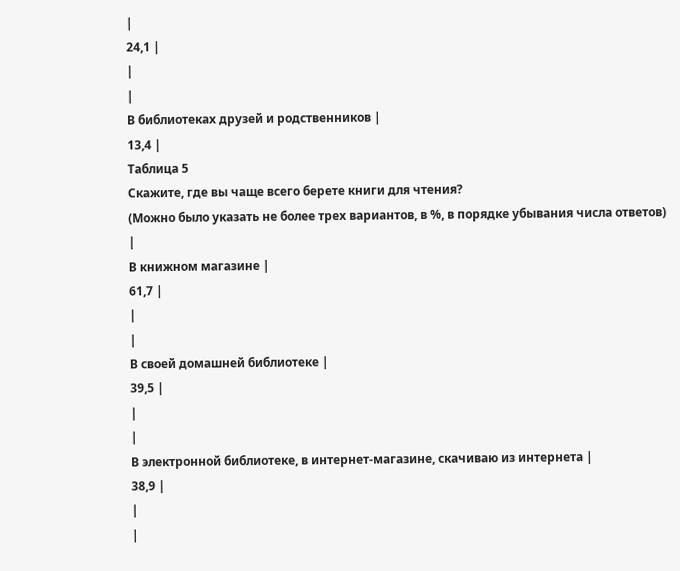|
24,1 |
|
|
В библиотеках друзей и родственников |
13,4 |
Таблица 5
Скажите, где вы чаще всего берете книги для чтения?
(Можно было указать не более трех вариантов, в %, в порядке убывания числа ответов)
|
В книжном магазине |
61,7 |
|
|
В своей домашней библиотеке |
39,5 |
|
|
В электронной библиотеке, в интернет-магазине, скачиваю из интернета |
38,9 |
|
|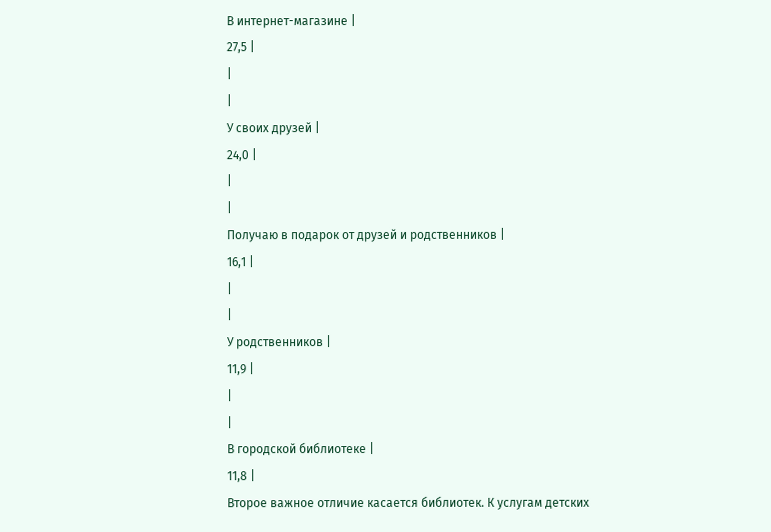В интернет-магазине |
27,5 |
|
|
У своих друзей |
24,0 |
|
|
Получаю в подарок от друзей и родственников |
16,1 |
|
|
У родственников |
11,9 |
|
|
В городской библиотеке |
11,8 |
Второе важное отличие касается библиотек. К услугам детских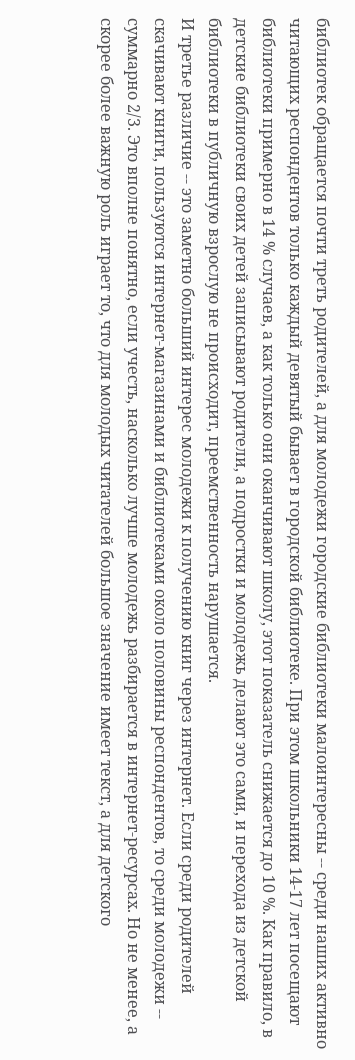библиотек обращается почти треть родителей, а для молодежи городские библиотеки малоинтересны -- среди наших активно читающих респондентов только каждый девятый бывает в городской библиотеке. При этом школьники 14-17 лет посещают библиотеки примерно в 14 % случаев, а как только они оканчивают школу, этот показатель снижается до 10 %. Как правило, в детские библиотеки своих детей записывают родители, а подростки и молодежь делают это сами, и перехода из детской библиотеки в публичную взрослую не происходит, преемственность нарушается.
И третье различие -- это заметно больший интерес молодежи к получению книг через интернет. Если среди родителей скачивают книги, пользуются интернет-магазинами и библиотеками около половины респондентов, то среди молодежи -- суммарно 2/3. Это вполне понятно, если учесть, насколько лучше молодежь разбирается в интернет-ресурсах. Но не менее, а скорее более важную роль играет то, что для молодых читателей большое значение имеет текст, а для детского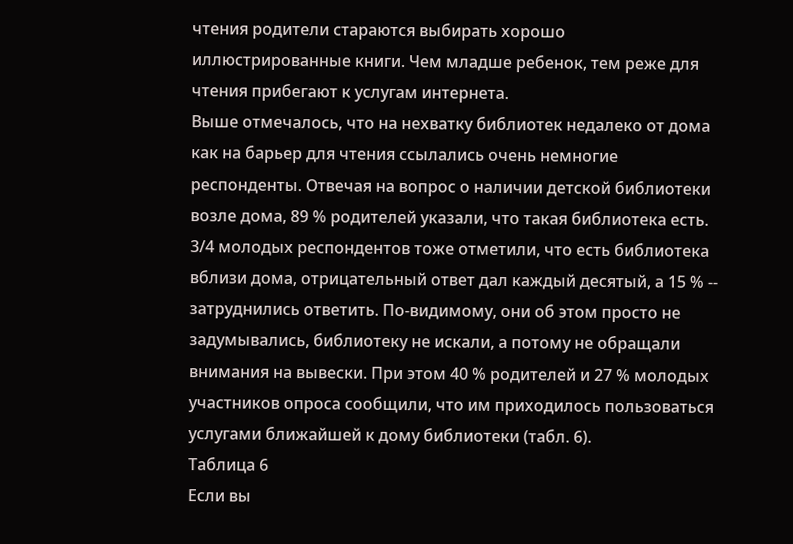чтения родители стараются выбирать хорошо иллюстрированные книги. Чем младше ребенок, тем реже для чтения прибегают к услугам интернета.
Выше отмечалось, что на нехватку библиотек недалеко от дома как на барьер для чтения ссылались очень немногие респонденты. Отвечая на вопрос о наличии детской библиотеки возле дома, 89 % родителей указали, что такая библиотека есть. 3/4 молодых респондентов тоже отметили, что есть библиотека вблизи дома, отрицательный ответ дал каждый десятый, а 15 % -- затруднились ответить. По-видимому, они об этом просто не задумывались, библиотеку не искали, а потому не обращали внимания на вывески. При этом 40 % родителей и 27 % молодых участников опроса сообщили, что им приходилось пользоваться услугами ближайшей к дому библиотеки (табл. 6).
Таблица 6
Если вы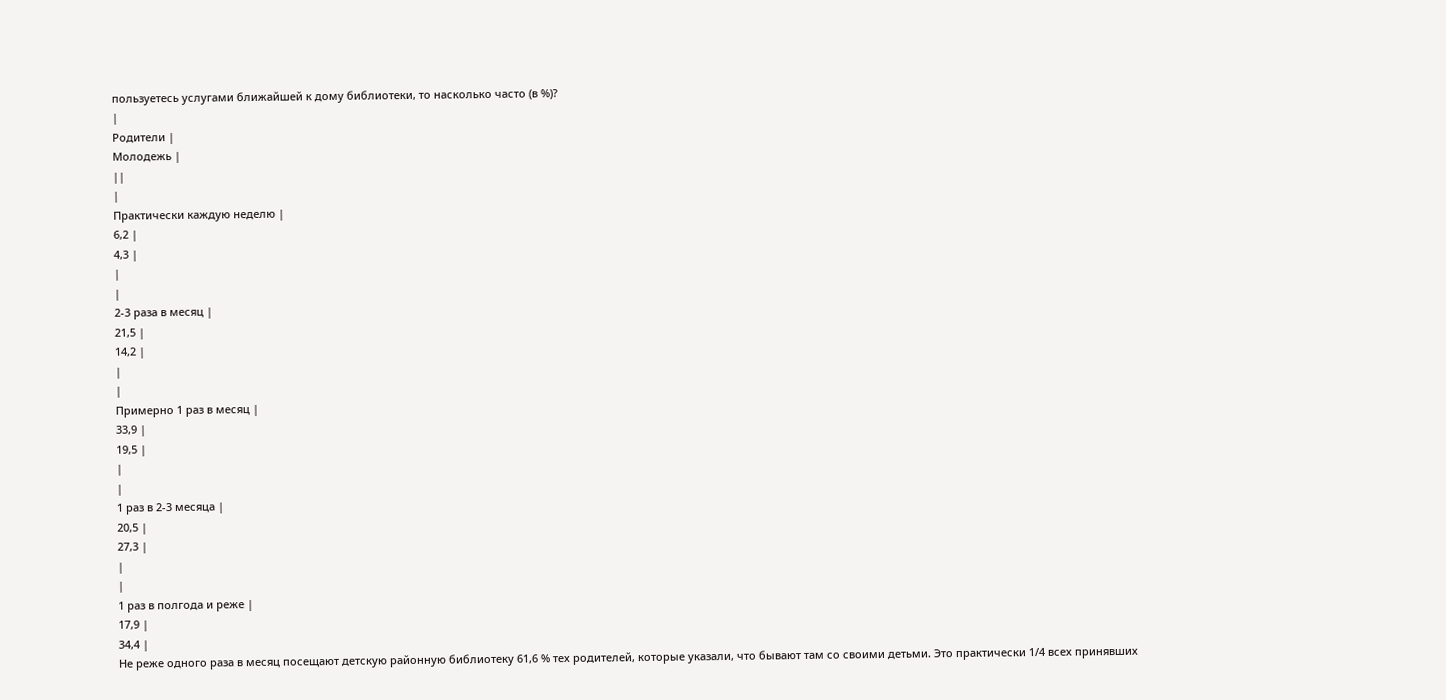пользуетесь услугами ближайшей к дому библиотеки, то насколько часто (в %)?
|
Родители |
Молодежь |
||
|
Практически каждую неделю |
6,2 |
4,3 |
|
|
2-3 раза в месяц |
21,5 |
14,2 |
|
|
Примерно 1 раз в месяц |
33,9 |
19,5 |
|
|
1 раз в 2-3 месяца |
20,5 |
27,3 |
|
|
1 раз в полгода и реже |
17,9 |
34,4 |
Не реже одного раза в месяц посещают детскую районную библиотеку 61,6 % тех родителей, которые указали, что бывают там со своими детьми. Это практически 1/4 всех принявших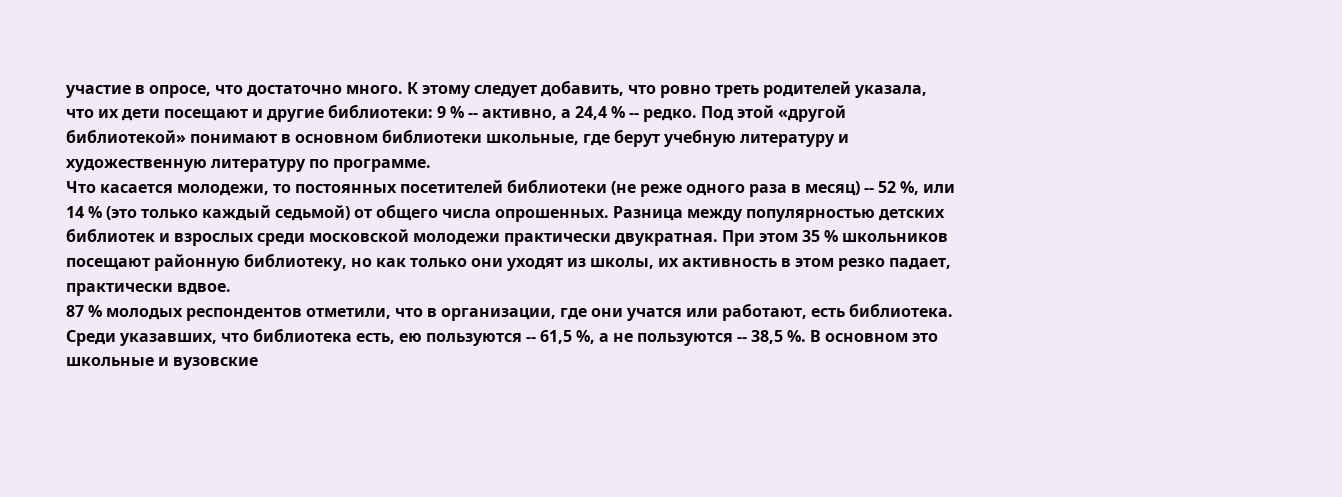участие в опросе, что достаточно много. К этому следует добавить, что ровно треть родителей указала, что их дети посещают и другие библиотеки: 9 % -- активно, а 24,4 % -- редко. Под этой «другой библиотекой» понимают в основном библиотеки школьные, где берут учебную литературу и художественную литературу по программе.
Что касается молодежи, то постоянных посетителей библиотеки (не реже одного раза в месяц) -- 52 %, или 14 % (это только каждый седьмой) от общего числа опрошенных. Разница между популярностью детских библиотек и взрослых среди московской молодежи практически двукратная. При этом 35 % школьников посещают районную библиотеку, но как только они уходят из школы, их активность в этом резко падает, практически вдвое.
87 % молодых респондентов отметили, что в организации, где они учатся или работают, есть библиотека. Среди указавших, что библиотека есть, ею пользуются -- 61,5 %, а не пользуются -- 38,5 %. В основном это школьные и вузовские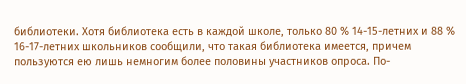библиотеки. Хотя библиотека есть в каждой школе, только 80 % 14-15-летних и 88 % 16-17-летних школьников сообщили, что такая библиотека имеется, причем пользуются ею лишь немногим более половины участников опроса. По-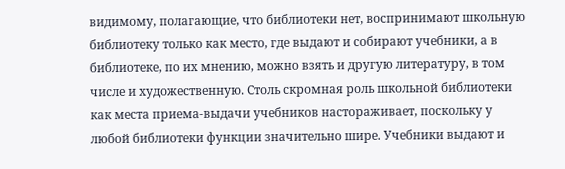видимому, полагающие, что библиотеки нет, воспринимают школьную библиотеку только как место, где выдают и собирают учебники, а в библиотеке, по их мнению, можно взять и другую литературу, в том числе и художественную. Столь скромная роль школьной библиотеки как места приема-выдачи учебников настораживает, поскольку у любой библиотеки функции значительно шире. Учебники выдают и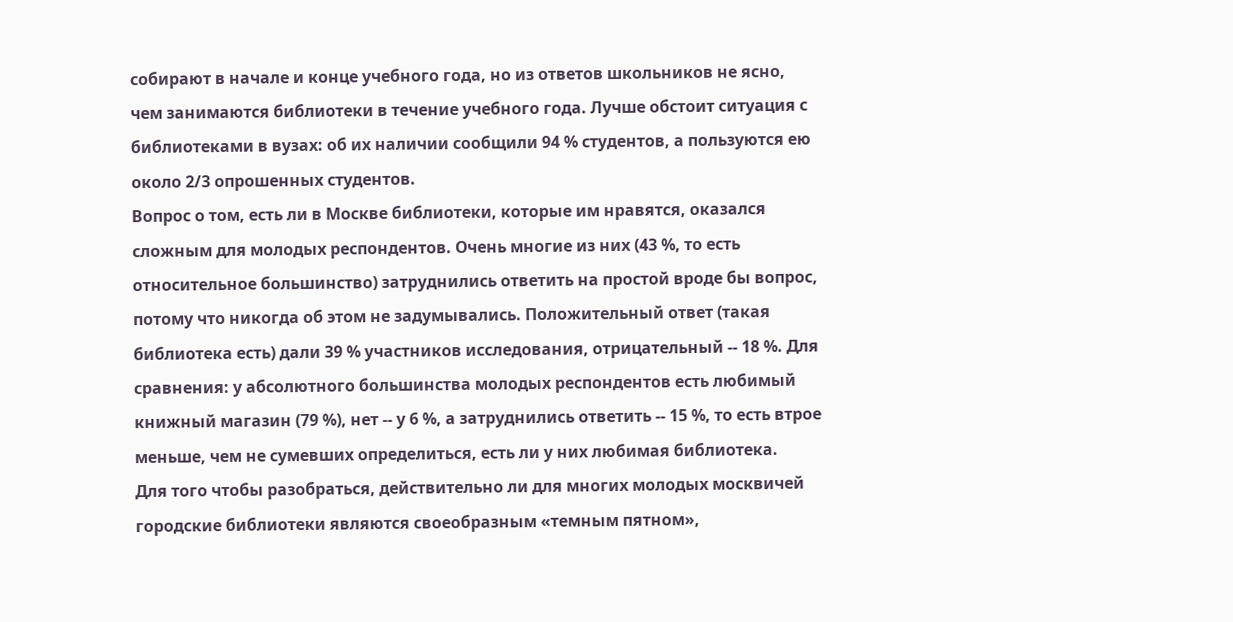собирают в начале и конце учебного года, но из ответов школьников не ясно, чем занимаются библиотеки в течение учебного года. Лучше обстоит ситуация с библиотеками в вузах: об их наличии сообщили 94 % студентов, а пользуются ею около 2/3 опрошенных студентов.
Вопрос о том, есть ли в Москве библиотеки, которые им нравятся, оказался сложным для молодых респондентов. Очень многие из них (43 %, то есть относительное большинство) затруднились ответить на простой вроде бы вопрос, потому что никогда об этом не задумывались. Положительный ответ (такая библиотека есть) дали 39 % участников исследования, отрицательный -- 18 %. Для сравнения: у абсолютного большинства молодых респондентов есть любимый книжный магазин (79 %), нет -- у 6 %, а затруднились ответить -- 15 %, то есть втрое меньше, чем не сумевших определиться, есть ли у них любимая библиотека.
Для того чтобы разобраться, действительно ли для многих молодых москвичей городские библиотеки являются своеобразным «темным пятном»,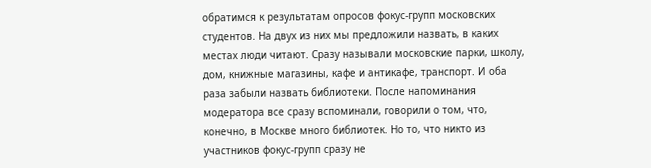обратимся к результатам опросов фокус-групп московских студентов. На двух из них мы предложили назвать, в каких местах люди читают. Сразу называли московские парки, школу, дом, книжные магазины, кафе и антикафе, транспорт. И оба раза забыли назвать библиотеки. После напоминания модератора все сразу вспоминали, говорили о том, что, конечно, в Москве много библиотек. Но то, что никто из участников фокус-групп сразу не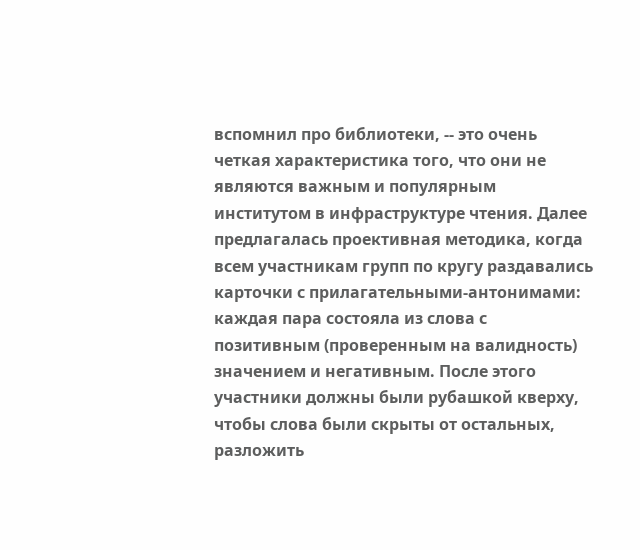вспомнил про библиотеки, -- это очень четкая характеристика того, что они не являются важным и популярным институтом в инфраструктуре чтения. Далее предлагалась проективная методика, когда всем участникам групп по кругу раздавались карточки с прилагательными-антонимами: каждая пара состояла из слова с позитивным (проверенным на валидность) значением и негативным. После этого участники должны были рубашкой кверху, чтобы слова были скрыты от остальных, разложить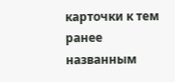карточки к тем ранее названным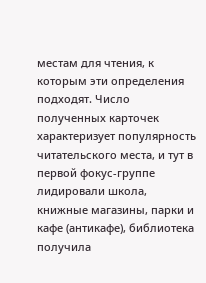местам для чтения, к которым эти определения подходят. Число полученных карточек характеризует популярность читательского места, и тут в первой фокус-группе лидировали школа, книжные магазины, парки и кафе (антикафе), библиотека получила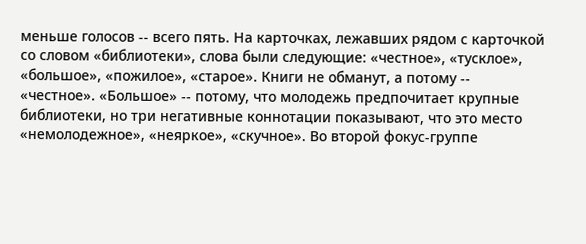меньше голосов -- всего пять. На карточках, лежавших рядом с карточкой со словом «библиотеки», слова были следующие: «честное», «тусклое», «большое», «пожилое», «старое». Книги не обманут, а потому -- «честное». «Большое» -- потому, что молодежь предпочитает крупные библиотеки, но три негативные коннотации показывают, что это место «немолодежное», «неяркое», «скучное». Во второй фокус-группе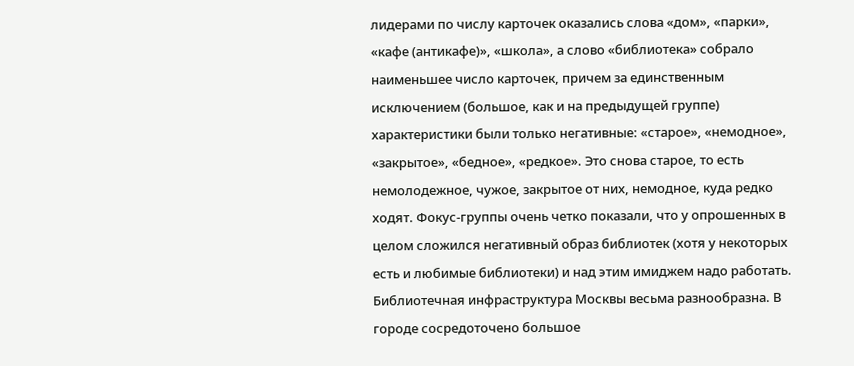лидерами по числу карточек оказались слова «дом», «парки», «кафе (антикафе)», «школа», а слово «библиотека» собрало наименьшее число карточек, причем за единственным исключением (большое, как и на предыдущей группе) характеристики были только негативные: «старое», «немодное», «закрытое», «бедное», «редкое». Это снова старое, то есть немолодежное, чужое, закрытое от них, немодное, куда редко ходят. Фокус-группы очень четко показали, что у опрошенных в целом сложился негативный образ библиотек (хотя у некоторых есть и любимые библиотеки) и над этим имиджем надо работать.
Библиотечная инфраструктура Москвы весьма разнообразна. В городе сосредоточено большое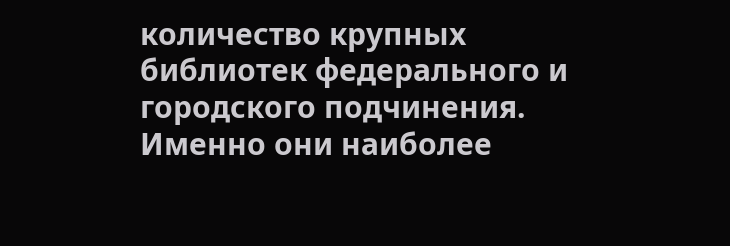количество крупных библиотек федерального и городского подчинения. Именно они наиболее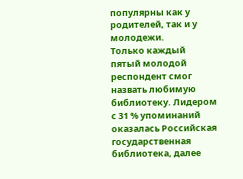популярны как у родителей, так и у молодежи.
Только каждый пятый молодой респондент смог назвать любимую библиотеку. Лидером с 31 % упоминаний оказалась Российская государственная библиотека, далее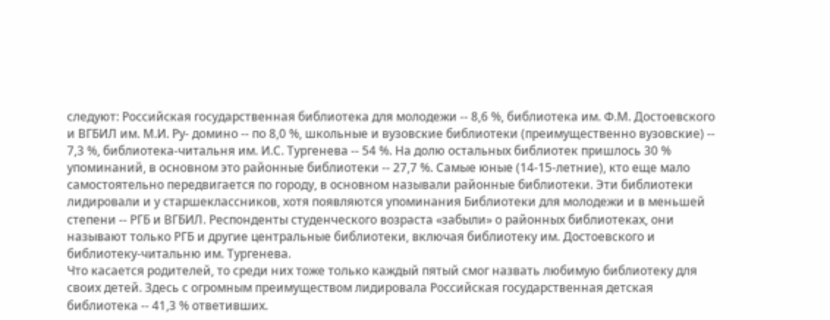следуют: Российская государственная библиотека для молодежи -- 8,6 %, библиотека им. Ф.М. Достоевского и ВГБИЛ им. М.И. Ру- домино -- по 8,0 %, школьные и вузовские библиотеки (преимущественно вузовские) -- 7,3 %, библиотека-читальня им. И.С. Тургенева -- 54 %. На долю остальных библиотек пришлось 30 % упоминаний, в основном это районные библиотеки -- 27,7 %. Самые юные (14-15-летние), кто еще мало самостоятельно передвигается по городу, в основном называли районные библиотеки. Эти библиотеки лидировали и у старшеклассников, хотя появляются упоминания Библиотеки для молодежи и в меньшей степени -- РГБ и ВГБИЛ. Респонденты студенческого возраста «забыли» о районных библиотеках, они называют только РГБ и другие центральные библиотеки, включая библиотеку им. Достоевского и библиотеку-читальню им. Тургенева.
Что касается родителей, то среди них тоже только каждый пятый смог назвать любимую библиотеку для своих детей. Здесь с огромным преимуществом лидировала Российская государственная детская библиотека -- 41,3 % ответивших.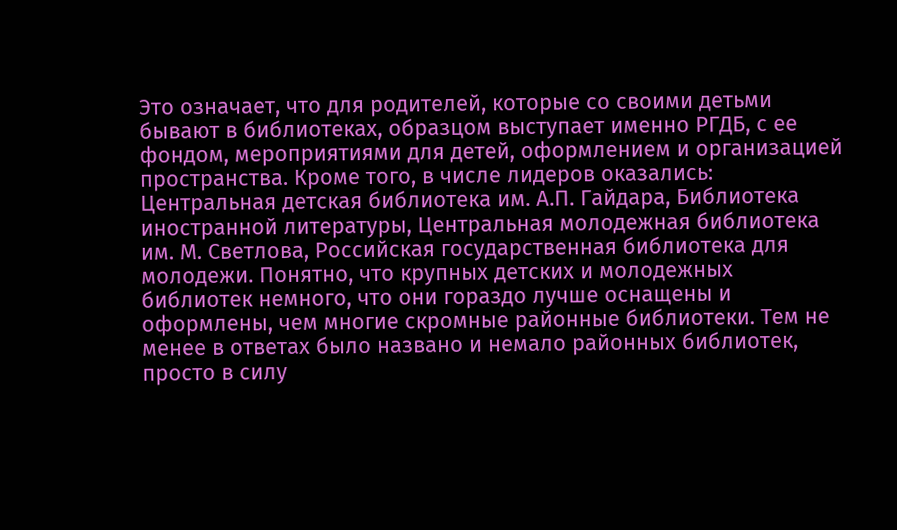Это означает, что для родителей, которые со своими детьми бывают в библиотеках, образцом выступает именно РГДБ, с ее фондом, мероприятиями для детей, оформлением и организацией пространства. Кроме того, в числе лидеров оказались: Центральная детская библиотека им. А.П. Гайдара, Библиотека иностранной литературы, Центральная молодежная библиотека им. М. Светлова, Российская государственная библиотека для молодежи. Понятно, что крупных детских и молодежных библиотек немного, что они гораздо лучше оснащены и оформлены, чем многие скромные районные библиотеки. Тем не менее в ответах было названо и немало районных библиотек, просто в силу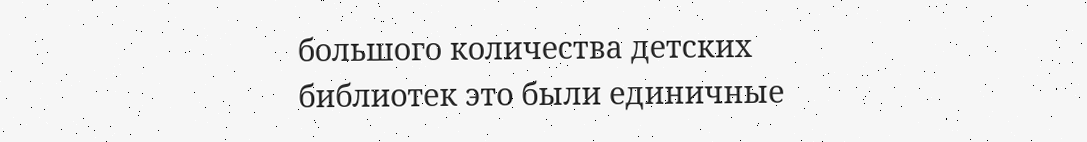большого количества детских библиотек это были единичные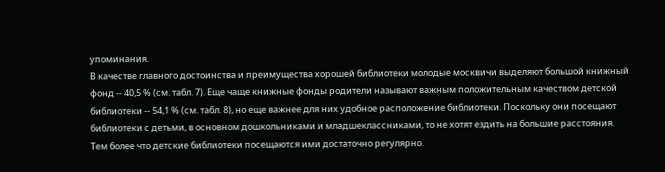упоминания.
В качестве главного достоинства и преимущества хорошей библиотеки молодые москвичи выделяют большой книжный фонд -- 40,5 % (см. табл. 7). Еще чаще книжные фонды родители называют важным положительным качеством детской библиотеки -- 54,1 % (см. табл. 8), но еще важнее для них удобное расположение библиотеки. Поскольку они посещают библиотеки с детьми, в основном дошкольниками и младшеклассниками, то не хотят ездить на большие расстояния. Тем более что детские библиотеки посещаются ими достаточно регулярно.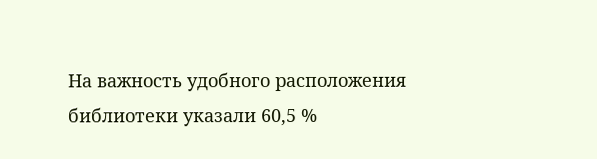На важность удобного расположения библиотеки указали 60,5 %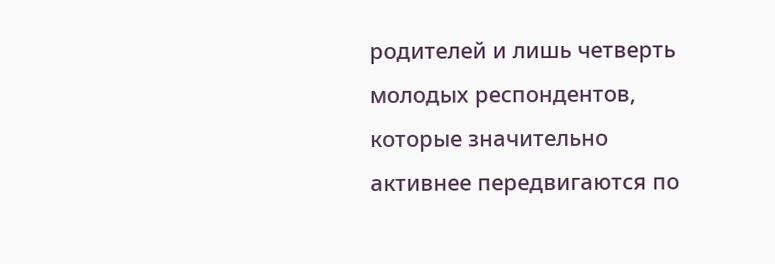родителей и лишь четверть молодых респондентов, которые значительно активнее передвигаются по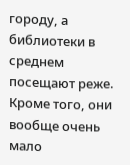городу, а библиотеки в среднем посещают реже. Кроме того, они вообще очень мало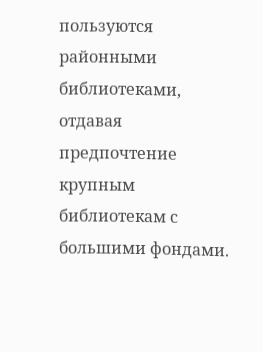пользуются районными библиотеками, отдавая предпочтение крупным библиотекам с большими фондами.